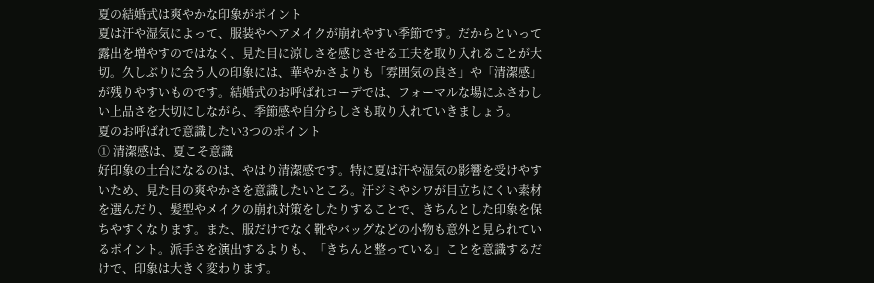夏の結婚式は爽やかな印象がポイント
夏は汗や湿気によって、服装やヘアメイクが崩れやすい季節です。だからといって露出を増やすのではなく、見た目に涼しさを感じさせる工夫を取り入れることが大切。久しぶりに会う人の印象には、華やかさよりも「雰囲気の良さ」や「清潔感」が残りやすいものです。結婚式のお呼ばれコーデでは、フォーマルな場にふさわしい上品さを大切にしながら、季節感や自分らしさも取り入れていきましょう。
夏のお呼ばれで意識したい3つのポイント
① 清潔感は、夏こそ意識
好印象の土台になるのは、やはり清潔感です。特に夏は汗や湿気の影響を受けやすいため、見た目の爽やかさを意識したいところ。汗ジミやシワが目立ちにくい素材を選んだり、髪型やメイクの崩れ対策をしたりすることで、きちんとした印象を保ちやすくなります。また、服だけでなく靴やバッグなどの小物も意外と見られているポイント。派手さを演出するよりも、「きちんと整っている」ことを意識するだけで、印象は大きく変わります。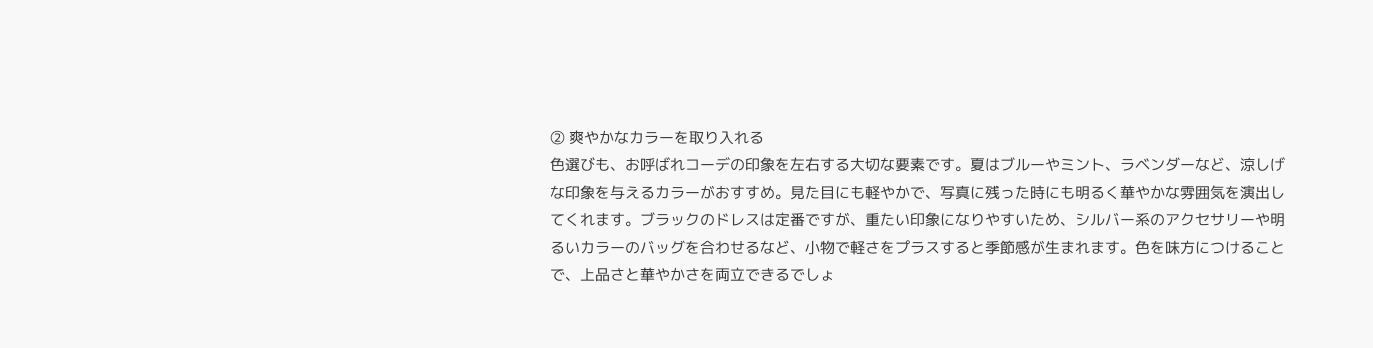② 爽やかなカラーを取り入れる
色選びも、お呼ばれコーデの印象を左右する大切な要素です。夏はブルーやミント、ラベンダーなど、涼しげな印象を与えるカラーがおすすめ。見た目にも軽やかで、写真に残った時にも明るく華やかな雰囲気を演出してくれます。ブラックのドレスは定番ですが、重たい印象になりやすいため、シルバー系のアクセサリーや明るいカラーのバッグを合わせるなど、小物で軽さをプラスすると季節感が生まれます。色を味方につけることで、上品さと華やかさを両立できるでしょ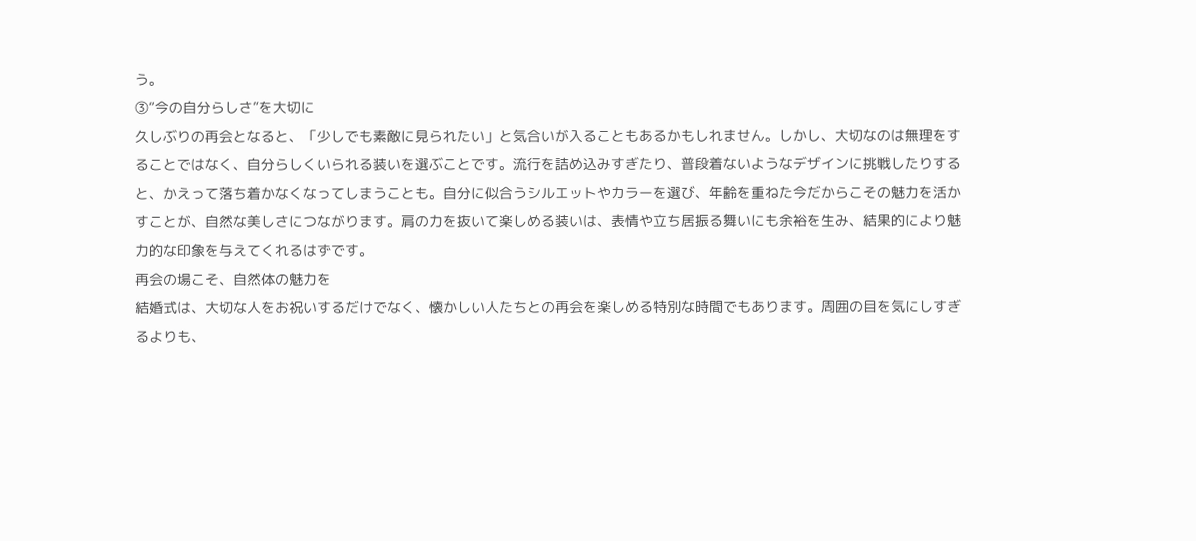う。
③“今の自分らしさ”を大切に
久しぶりの再会となると、「少しでも素敵に見られたい」と気合いが入ることもあるかもしれません。しかし、大切なのは無理をすることではなく、自分らしくいられる装いを選ぶことです。流行を詰め込みすぎたり、普段着ないようなデザインに挑戦したりすると、かえって落ち着かなくなってしまうことも。自分に似合うシルエットやカラーを選び、年齢を重ねた今だからこその魅力を活かすことが、自然な美しさにつながります。肩の力を抜いて楽しめる装いは、表情や立ち居振る舞いにも余裕を生み、結果的により魅力的な印象を与えてくれるはずです。
再会の場こそ、自然体の魅力を
結婚式は、大切な人をお祝いするだけでなく、懐かしい人たちとの再会を楽しめる特別な時間でもあります。周囲の目を気にしすぎるよりも、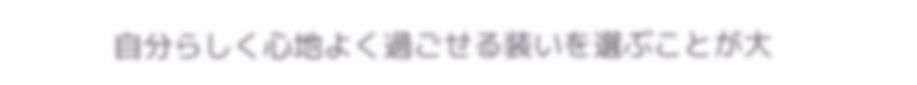自分らしく心地よく過ごせる装いを選ぶことが大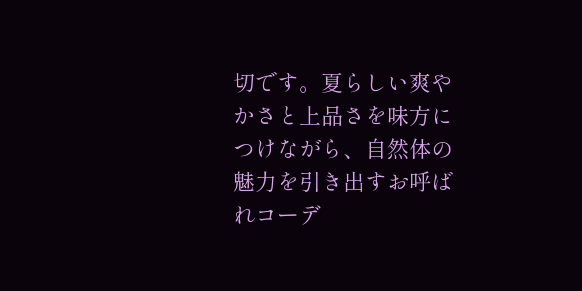切です。夏らしい爽やかさと上品さを味方につけながら、自然体の魅力を引き出すお呼ばれコーデ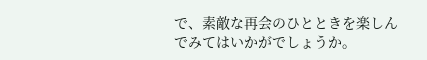で、素敵な再会のひとときを楽しんでみてはいかがでしょうか。